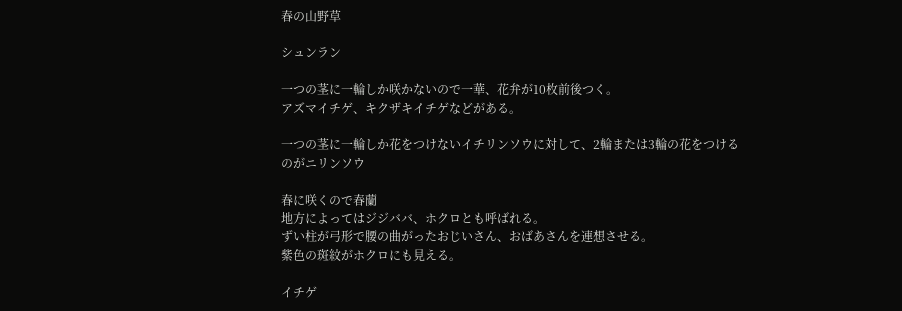春の山野草

シュンラン

一つの茎に一輪しか咲かないので一華、花弁が10枚前後つく。
アズマイチゲ、キクザキイチゲなどがある。

一つの茎に一輪しか花をつけないイチリンソウに対して、2輪または3輪の花をつけるのがニリンソウ

春に咲くので春蘭
地方によってはジジババ、ホクロとも呼ばれる。
ずい柱が弓形で腰の曲がったおじいさん、おばあさんを連想させる。
紫色の斑紋がホクロにも見える。

イチゲ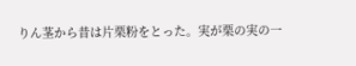りん茎から昔は片栗粉をとった。実が栗の実の一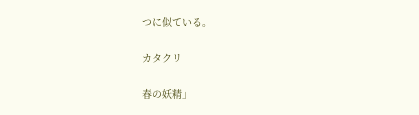つに似ている。

カタクリ

春の妖精」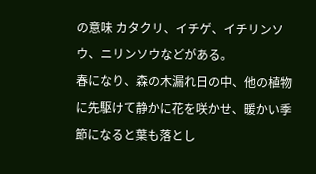の意味 カタクリ、イチゲ、イチリンソウ、ニリンソウなどがある。
春になり、森の木漏れ日の中、他の植物に先駆けて静かに花を咲かせ、暖かい季節になると葉も落とし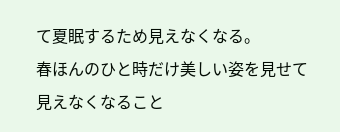て夏眠するため見えなくなる。
春ほんのひと時だけ美しい姿を見せて見えなくなること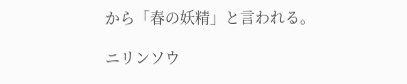から「春の妖精」と言われる。

ニリンソウ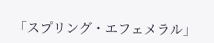「スプリング・エフェメラル」